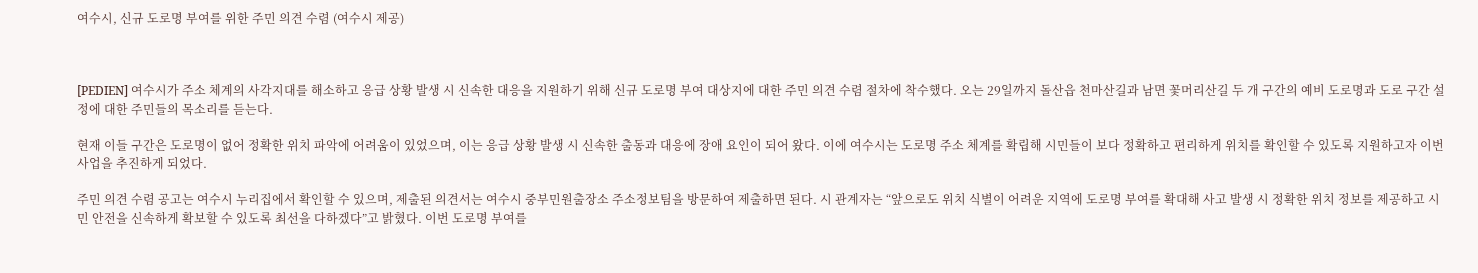여수시, 신규 도로명 부여를 위한 주민 의견 수렴 (여수시 제공)



[PEDIEN] 여수시가 주소 체계의 사각지대를 해소하고 응급 상황 발생 시 신속한 대응을 지원하기 위해 신규 도로명 부여 대상지에 대한 주민 의견 수렴 절차에 착수했다. 오는 29일까지 돌산읍 천마산길과 남면 꽃머리산길 두 개 구간의 예비 도로명과 도로 구간 설정에 대한 주민들의 목소리를 듣는다.

현재 이들 구간은 도로명이 없어 정확한 위치 파악에 어려움이 있었으며, 이는 응급 상황 발생 시 신속한 출동과 대응에 장애 요인이 되어 왔다. 이에 여수시는 도로명 주소 체계를 확립해 시민들이 보다 정확하고 편리하게 위치를 확인할 수 있도록 지원하고자 이번 사업을 추진하게 되었다.

주민 의견 수렴 공고는 여수시 누리집에서 확인할 수 있으며, 제출된 의견서는 여수시 중부민원출장소 주소정보팀을 방문하여 제출하면 된다. 시 관계자는 “앞으로도 위치 식별이 어려운 지역에 도로명 부여를 확대해 사고 발생 시 정확한 위치 정보를 제공하고 시민 안전을 신속하게 확보할 수 있도록 최선을 다하겠다”고 밝혔다. 이번 도로명 부여를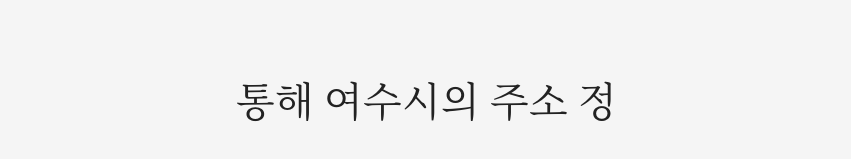통해 여수시의 주소 정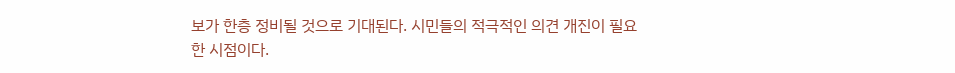보가 한층 정비될 것으로 기대된다. 시민들의 적극적인 의견 개진이 필요한 시점이다.